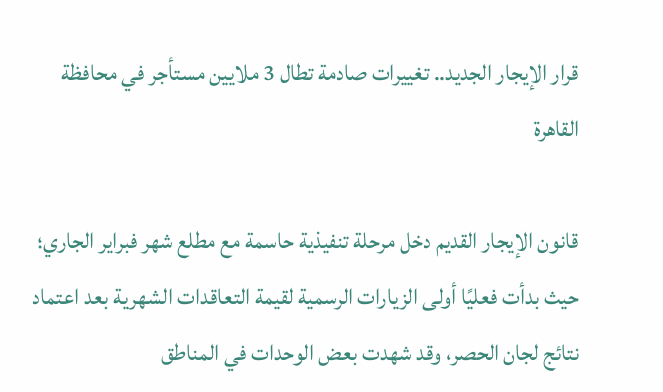قرار الإيجار الجديد.. تغييرات صادمة تطال 3 ملايين مستأجر في محافظة القاهرة

قانون الإيجار القديم دخل مرحلة تنفيذية حاسمة مع مطلع شهر فبراير الجاري؛ حيث بدأت فعليًا أولى الزيارات الرسمية لقيمة التعاقدات الشهرية بعد اعتماد نتائج لجان الحصر، وقد شهدت بعض الوحدات في المناطق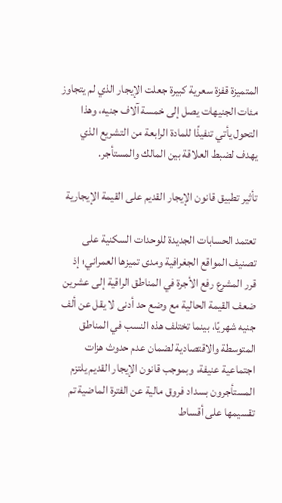المتميزة قفزة سعرية كبيرة جعلت الإيجار الذي لم يتجاوز مئات الجنيهات يصل إلى خمسة آلاف جنيه، وهذا التحول يأتي تنفيذًا للمادة الرابعة من التشريع الذي يهدف لضبط العلاقة بين المالك والمستأجر.

تأثير تطبيق قانون الإيجار القديم على القيمة الإيجارية

تعتمد الحسابات الجديدة للوحدات السكنية على تصنيف المواقع الجغرافية ومدى تميزها العمراني؛ إذ قرر المشرع رفع الأجرة في المناطق الراقية إلى عشرين ضعف القيمة الحالية مع وضع حد أدنى لا يقل عن ألف جنيه شهريًا، بينما تختلف هذه النسب في المناطق المتوسطة والاقتصادية لضمان عدم حدوث هزات اجتماعية عنيفة، وبموجب قانون الإيجار القديم يلتزم المستأجرون بسداد فروق مالية عن الفترة الماضية تم تقسيمها على أقساط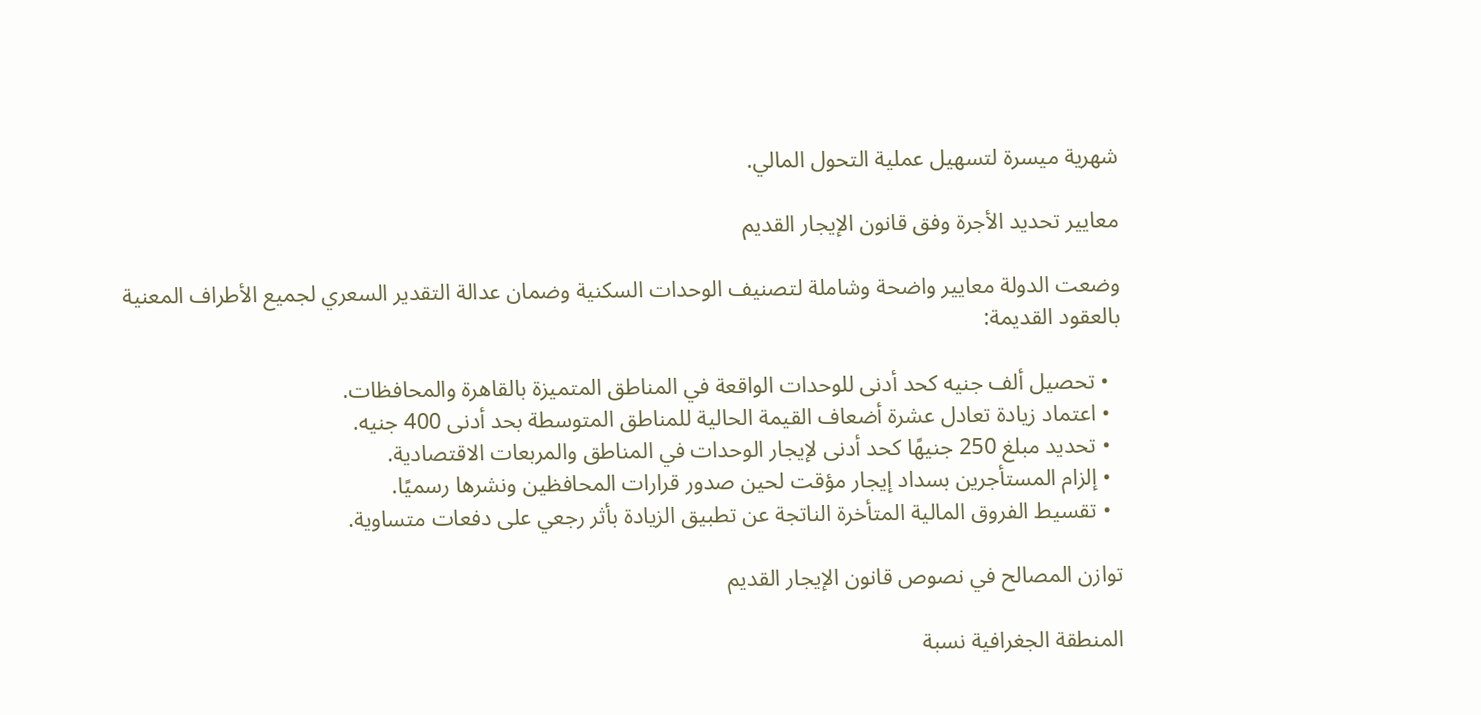شهرية ميسرة لتسهيل عملية التحول المالي.

معايير تحديد الأجرة وفق قانون الإيجار القديم

وضعت الدولة معايير واضحة وشاملة لتصنيف الوحدات السكنية وضمان عدالة التقدير السعري لجميع الأطراف المعنية بالعقود القديمة:

  • تحصيل ألف جنيه كحد أدنى للوحدات الواقعة في المناطق المتميزة بالقاهرة والمحافظات.
  • اعتماد زيادة تعادل عشرة أضعاف القيمة الحالية للمناطق المتوسطة بحد أدنى 400 جنيه.
  • تحديد مبلغ 250 جنيهًا كحد أدنى لإيجار الوحدات في المناطق والمربعات الاقتصادية.
  • إلزام المستأجرين بسداد إيجار مؤقت لحين صدور قرارات المحافظين ونشرها رسميًا.
  • تقسيط الفروق المالية المتأخرة الناتجة عن تطبيق الزيادة بأثر رجعي على دفعات متساوية.

توازن المصالح في نصوص قانون الإيجار القديم

المنطقة الجغرافية نسبة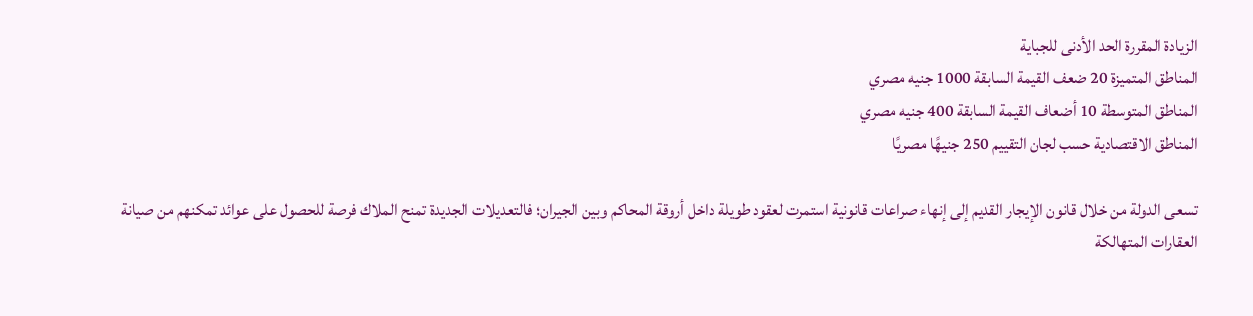الزيادة المقررة الحد الأدنى للجباية
المناطق المتميزة 20 ضعف القيمة السابقة 1000 جنيه مصري
المناطق المتوسطة 10 أضعاف القيمة السابقة 400 جنيه مصري
المناطق الاقتصادية حسب لجان التقييم 250 جنيهًا مصريًا

تسعى الدولة من خلال قانون الإيجار القديم إلى إنهاء صراعات قانونية استمرت لعقود طويلة داخل أروقة المحاكم وبين الجيران؛ فالتعديلات الجديدة تمنح الملاك فرصة للحصول على عوائد تمكنهم من صيانة العقارات المتهالكة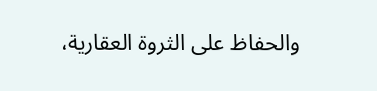والحفاظ على الثروة العقارية،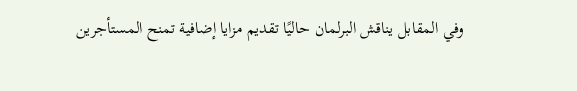وفي المقابل يناقش البرلمان حاليًا تقديم مزايا إضافية تمنح المستأجرين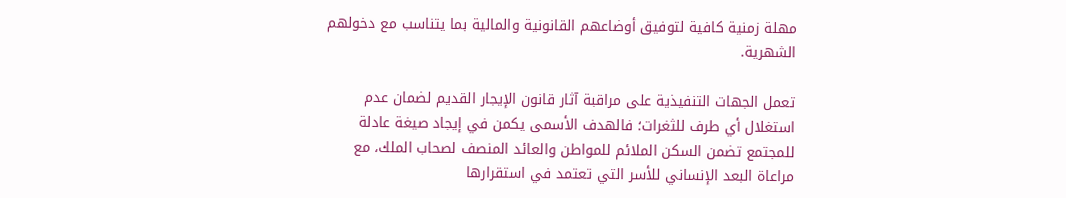مهلة زمنية كافية لتوفيق أوضاعهم القانونية والمالية بما يتناسب مع دخولهم الشهرية.

تعمل الجهات التنفيذية على مراقبة آثار قانون الإيجار القديم لضمان عدم استغلال أي طرف للثغرات؛ فالهدف الأسمى يكمن في إيجاد صيغة عادلة للمجتمع تضمن السكن الملائم للمواطن والعائد المنصف لصحاب الملك، مع مراعاة البعد الإنساني للأسر التي تعتمد في استقرارها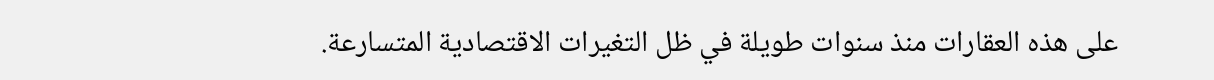على هذه العقارات منذ سنوات طويلة في ظل التغيرات الاقتصادية المتسارعة.